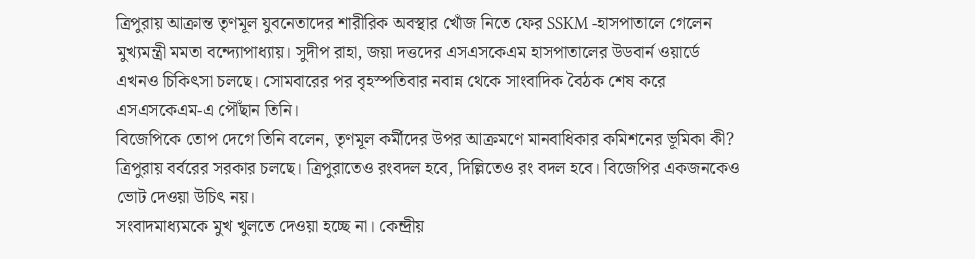ত্রিপুরায় আক্রান্ত তৃণমূল যুবনেতাদের শারীরিক অবস্থার খোঁজ নিতে ফের SSKM -হাসপাতালে গেলেন মুখ্যমন্ত্রী মমতা বন্দ্যোপাধ্যায়। সুদীপ রাহা, জয়া দত্তদের এসএসকেএম হাসপাতালের উডবার্ন ওয়ার্ডে এখনও চিকিৎসা চলছে। সোমবারের পর বৃহস্পতিবার নবান্ন থেকে সাংবাদিক বৈঠক শেষ করে এসএসকেএম-এ পৌঁছান তিনি।
বিজেপিকে তোপ দেগে তিনি বলেন, তৃণমূল কর্মীদের উপর আক্রমণে মানবাধিকার কমিশনের ভূমিকা কী? ত্রিপুরায় বর্বরের সরকার চলছে। ত্রিপুরাতেও রংবদল হবে, দিল্লিতেও রং বদল হবে। বিজেপির একজনকেও ভোট দেওয়া উচিৎ নয়।
সংবাদমাধ্যমকে মুখ খুলতে দেওয়া হচ্ছে না। কেন্দ্রীয়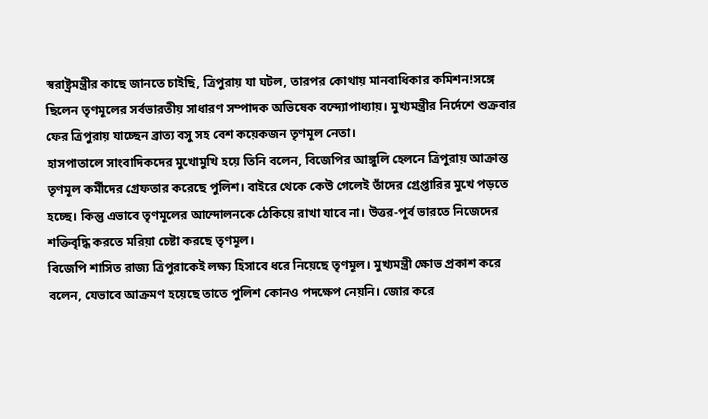স্বরাষ্ট্রমন্ত্রীর কাছে জানতে চাইছি, ত্রিপুরায় যা ঘটল, তারপর কোথায় মানবাধিকার কমিশন!সঙ্গে ছিলেন তৃণমূলের সর্বভারতীয় সাধারণ সম্পাদক অভিষেক বন্দ্যোপাধ্যায়। মুখ্যমন্ত্রীর নির্দেশে শুক্রবার ফের ত্রিপুরায় যাচ্ছেন ব্রাত্য বসু সহ বেশ কয়েকজন তৃণমূল নেতা।
হাসপাতালে সাংবাদিকদের মুখোমুখি হয়ে তিনি বলেন, বিজেপির আঙ্গুলি হেলনে ত্রিপুরায় আক্রান্ত তৃণমূল কর্মীদের গ্রেফতার করেছে পুলিশ। বাইরে থেকে কেউ গেলেই তাঁদের গ্রেপ্তারির মুখে পড়তে হচ্ছে। কিন্তু এভাবে তৃণমূলের আন্দোলনকে ঠেকিয়ে রাখা যাবে না। উত্তর-পূর্ব ভারতে নিজেদের শক্তিবৃদ্ধি করতে মরিয়া চেষ্টা করছে তৃণমূল।
বিজেপি শাসিত রাজ্য ত্রিপুরাকেই লক্ষ্য হিসাবে ধরে নিয়েছে তৃণমূল। মুখ্যমন্ত্রী ক্ষোভ প্রকাশ করে বলেন, যেভাবে আক্রমণ হয়েছে তাতে পুলিশ কোনও পদক্ষেপ নেয়নি। জোর করে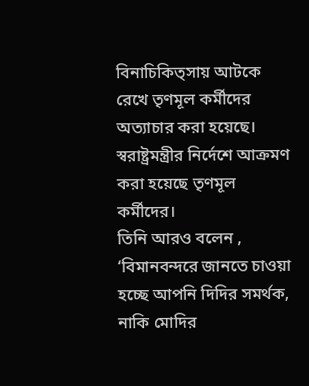বিনাচিকিত্সায় আটকে রেখে তৃণমূল কর্মীদের অত্যাচার করা হয়েছে। স্বরাষ্ট্রমন্ত্রীর নির্দেশে আক্রমণ করা হয়েছে তৃণমূল কর্মীদের।
তিনি আরও বলেন , ‘বিমানবন্দরে জানতে চাওয়া হচ্ছে আপনি দিদির সমর্থক, নাকি মোদির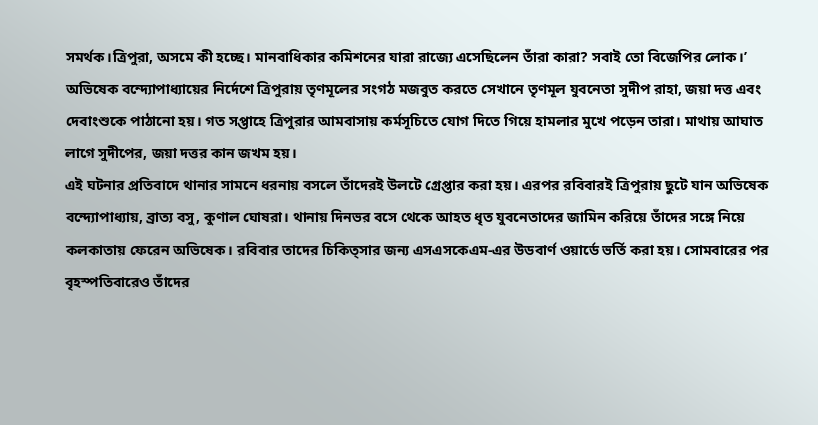সমর্থক।ত্রিপুরা, অসমে কী হচ্ছে। মানবাধিকার কমিশনের যারা রাজ্যে এসেছিলেন তাঁরা কারা? সবাই তো বিজেপির লোক।’
অভিষেক বন্দ্যোপাধ্যায়ের নির্দেশে ত্রিপুরায় তৃণমূলের সংগঠ মজবুত করতে সেখানে তৃণমূল যুবনেতা সুদীপ রাহা, জয়া দত্ত এবং দেবাংশুকে পাঠানো হয়। গত সপ্তাহে ত্রিপুরার আমবাসায় কর্মসূচিতে যোগ দিতে গিয়ে হামলার মুখে পড়েন তারা। মাথায় আঘাত লাগে সুদীপের, জয়া দত্তর কান জখম হয়।
এই ঘটনার প্রতিবাদে থানার সামনে ধরনায় বসলে তাঁদেরই উলটে গ্রেপ্তার করা হয়। এরপর রবিবারই ত্রিপুরায় ছুটে যান অভিষেক বন্দ্যোপাধ্যায়, ব্রাত্য বসু, কুণাল ঘোষরা। থানায় দিনভর বসে থেকে আহত ধৃত যুবনেতাদের জামিন করিয়ে তাঁদের সঙ্গে নিয়ে কলকাতায় ফেরেন অভিষেক। রবিবার তাদের চিকিত্সার জন্য এসএসকেএম-এর উডবার্ণ ওয়ার্ডে ভর্তি করা হয়। সোমবারের পর বৃহস্পতিবারেও তাঁদের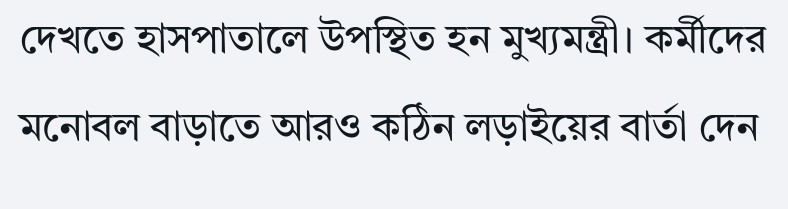দেখতে হাসপাতালে উপস্থিত হন মুখ্যমন্ত্রী। কর্মীদের মনোবল বাড়াতে আরও কঠিন লড়াইয়ের বার্তা দেন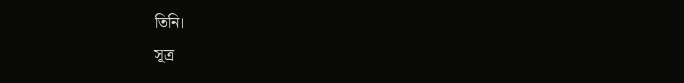তিনি।
সূত্র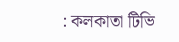: কলকাতা টিভি